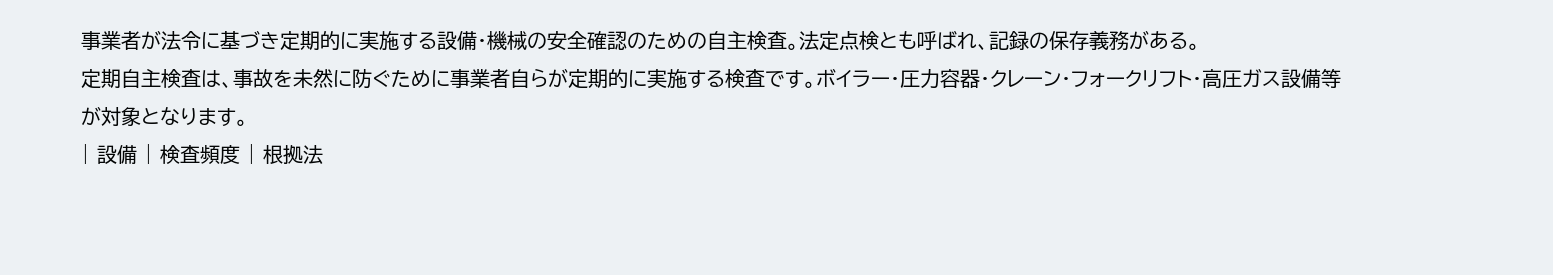事業者が法令に基づき定期的に実施する設備・機械の安全確認のための自主検査。法定点検とも呼ばれ、記録の保存義務がある。
定期自主検査は、事故を未然に防ぐために事業者自らが定期的に実施する検査です。ボイラー・圧力容器・クレーン・フォークリフト・高圧ガス設備等が対象となります。
| 設備 | 検査頻度 | 根拠法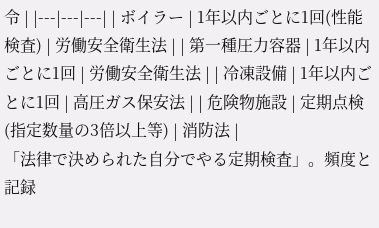令 | |---|---|---| | ボイラー | 1年以内ごとに1回(性能検査) | 労働安全衛生法 | | 第一種圧力容器 | 1年以内ごとに1回 | 労働安全衛生法 | | 冷凍設備 | 1年以内ごとに1回 | 高圧ガス保安法 | | 危険物施設 | 定期点検(指定数量の3倍以上等) | 消防法 |
「法律で決められた自分でやる定期検査」。頻度と記録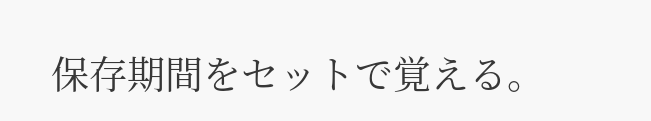保存期間をセットで覚える。